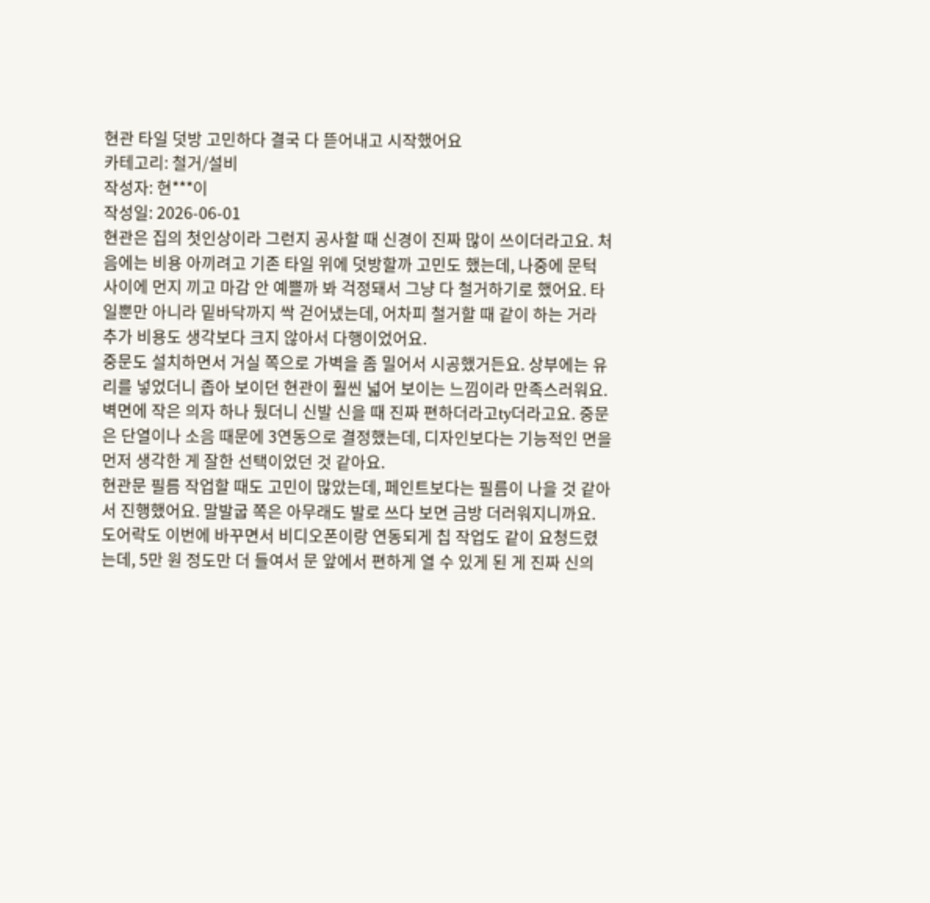현관 타일 덧방 고민하다 결국 다 뜯어내고 시작했어요
카테고리: 철거/설비
작성자: 현***이
작성일: 2026-06-01
현관은 집의 첫인상이라 그런지 공사할 때 신경이 진짜 많이 쓰이더라고요. 처음에는 비용 아끼려고 기존 타일 위에 덧방할까 고민도 했는데, 나중에 문턱 사이에 먼지 끼고 마감 안 예쁠까 봐 걱정돼서 그냥 다 철거하기로 했어요. 타일뿐만 아니라 밑바닥까지 싹 걷어냈는데, 어차피 철거할 때 같이 하는 거라 추가 비용도 생각보다 크지 않아서 다행이었어요.
중문도 설치하면서 거실 쪽으로 가벽을 좀 밀어서 시공했거든요. 상부에는 유리를 넣었더니 좁아 보이던 현관이 훨씬 넓어 보이는 느낌이라 만족스러워요. 벽면에 작은 의자 하나 뒀더니 신발 신을 때 진짜 편하더라고ty더라고요. 중문은 단열이나 소음 때문에 3연동으로 결정했는데, 디자인보다는 기능적인 면을 먼저 생각한 게 잘한 선택이었던 것 같아요.
현관문 필름 작업할 때도 고민이 많았는데, 페인트보다는 필름이 나을 것 같아서 진행했어요. 말발굽 쪽은 아무래도 발로 쓰다 보면 금방 더러워지니까요. 도어락도 이번에 바꾸면서 비디오폰이랑 연동되게 칩 작업도 같이 요청드렸는데, 5만 원 정도만 더 들여서 문 앞에서 편하게 열 수 있게 된 게 진짜 신의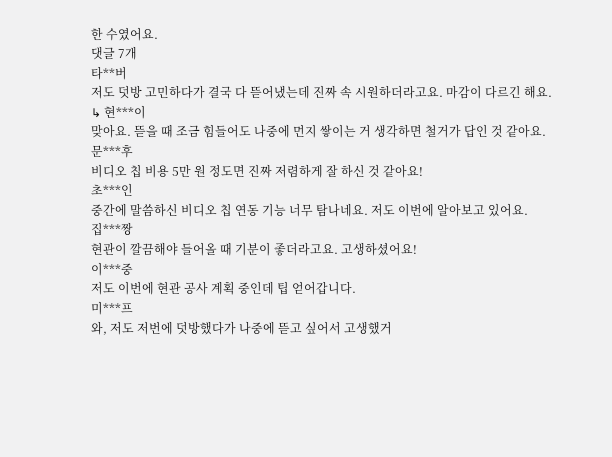한 수였어요.
댓글 7개
타**버
저도 덧방 고민하다가 결국 다 뜯어냈는데 진짜 속 시원하더라고요. 마감이 다르긴 해요.
↳ 현***이
맞아요. 뜯을 때 조금 힘들어도 나중에 먼지 쌓이는 거 생각하면 철거가 답인 것 같아요.
문***후
비디오 칩 비용 5만 원 정도면 진짜 저렴하게 잘 하신 것 같아요!
초***인
중간에 말씀하신 비디오 칩 연동 기능 너무 탐나네요. 저도 이번에 알아보고 있어요.
집***짱
현관이 깔끔해야 들어올 때 기분이 좋더라고요. 고생하셨어요!
이***중
저도 이번에 현관 공사 계획 중인데 팁 얻어갑니다.
미***프
와, 저도 저번에 덧방했다가 나중에 뜯고 싶어서 고생했거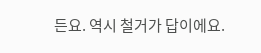든요. 역시 철거가 답이에요.